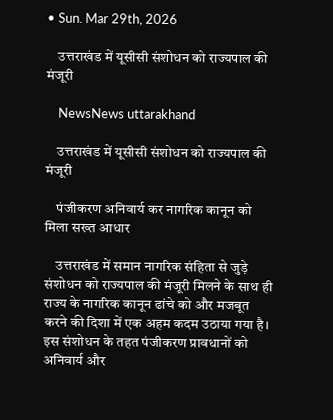• Sun. Mar 29th, 2026

    उत्तराखंड में यूसीसी संशोधन को राज्यपाल की मंजूरी

    NewsNews uttarakhand

    उत्तराखंड में यूसीसी संशोधन को राज्यपाल की मंजूरी

    पंजीकरण अनिवार्य कर नागरिक कानून को मिला सख्त आधार

    उत्तराखंड में समान नागरिक संहिता से जुड़े संशोधन को राज्यपाल की मंजूरी मिलने के साथ ही राज्य के नागरिक कानून ढांचे को और मजबूत करने की दिशा में एक अहम कदम उठाया गया है। इस संशोधन के तहत पंजीकरण प्रावधानों को अनिवार्य और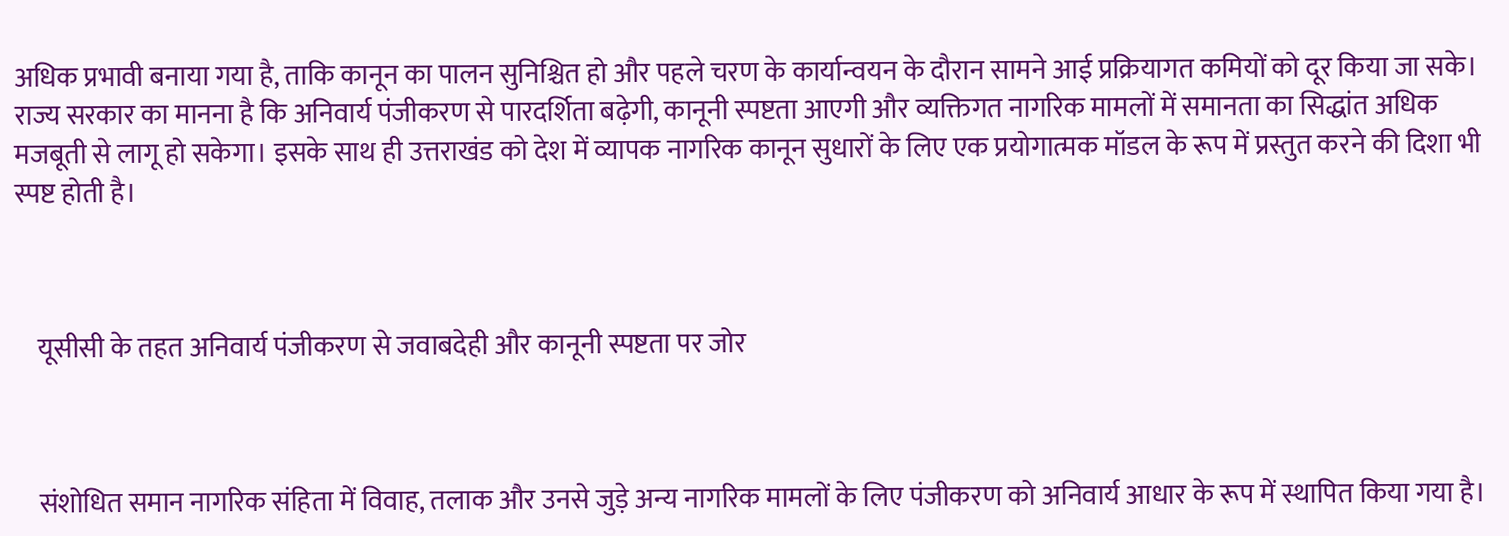अधिक प्रभावी बनाया गया है, ताकि कानून का पालन सुनिश्चित हो और पहले चरण के कार्यान्वयन के दौरान सामने आई प्रक्रियागत कमियों को दूर किया जा सके। राज्य सरकार का मानना है कि अनिवार्य पंजीकरण से पारदर्शिता बढ़ेगी, कानूनी स्पष्टता आएगी और व्यक्तिगत नागरिक मामलों में समानता का सिद्धांत अधिक मजबूती से लागू हो सकेगा। इसके साथ ही उत्तराखंड को देश में व्यापक नागरिक कानून सुधारों के लिए एक प्रयोगात्मक मॉडल के रूप में प्रस्तुत करने की दिशा भी स्पष्ट होती है।



    यूसीसी के तहत अनिवार्य पंजीकरण से जवाबदेही और कानूनी स्पष्टता पर जोर



    संशोधित समान नागरिक संहिता में विवाह, तलाक और उनसे जुड़े अन्य नागरिक मामलों के लिए पंजीकरण को अनिवार्य आधार के रूप में स्थापित किया गया है।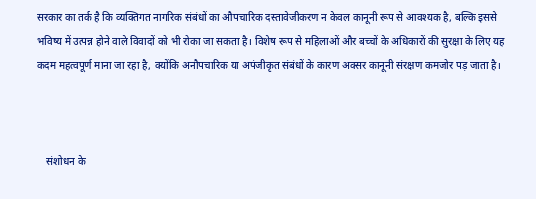सरकार का तर्क है कि व्यक्तिगत नागरिक संबंधों का औपचारिक दस्तावेजीकरण न केवल कानूनी रूप से आवश्यक है, बल्कि इससे भविष्य में उत्पन्न होने वाले विवादों को भी रोका जा सकता है। विशेष रूप से महिलाओं और बच्चों के अधिकारों की सुरक्षा के लिए यह कदम महत्वपूर्ण माना जा रहा है, क्योंकि अनौपचारिक या अपंजीकृत संबंधों के कारण अक्सर कानूनी संरक्षण कमजोर पड़ जाता है।



    संशोधन के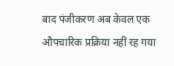बाद पंजीकरण अब केवल एक औपचारिक प्रक्रिया नहीं रह गया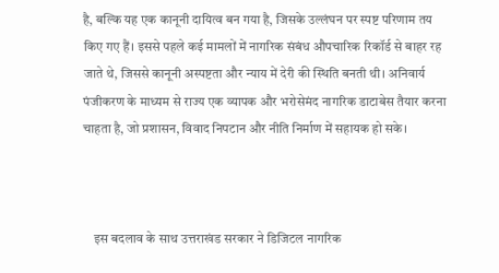है, बल्कि यह एक कानूनी दायित्व बन गया है, जिसके उल्लंघन पर स्पष्ट परिणाम तय किए गए हैं। इससे पहले कई मामलों में नागरिक संबंध औपचारिक रिकॉर्ड से बाहर रह जाते थे, जिससे कानूनी अस्पष्टता और न्याय में देरी की स्थिति बनती थी। अनिवार्य पंजीकरण के माध्यम से राज्य एक व्यापक और भरोसेमंद नागरिक डाटाबेस तैयार करना चाहता है, जो प्रशासन, विवाद निपटान और नीति निर्माण में सहायक हो सके।



    इस बदलाव के साथ उत्तराखंड सरकार ने डिजिटल नागरिक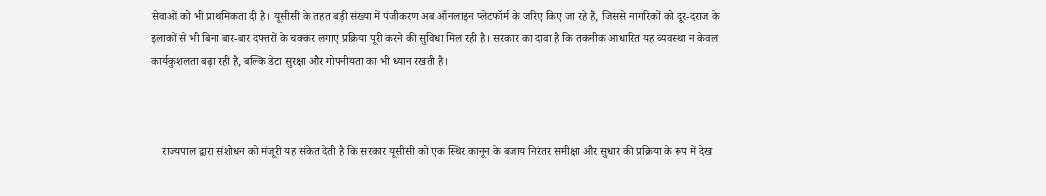सेवाओं को भी प्राथमिकता दी है। यूसीसी के तहत बड़ी संख्या में पंजीकरण अब ऑनलाइन प्लेटफॉर्म के जरिए किए जा रहे हैं, जिससे नागरिकों को दूर-दराज के इलाकों से भी बिना बार-बार दफ्तरों के चक्कर लगाए प्रक्रिया पूरी करने की सुविधा मिल रही है। सरकार का दावा है कि तकनीक आधारित यह व्यवस्था न केवल कार्यकुशलता बढ़ा रही है, बल्कि डेटा सुरक्षा और गोपनीयता का भी ध्यान रखती है।



    राज्यपाल द्वारा संशोधन को मंजूरी यह संकेत देती है कि सरकार यूसीसी को एक स्थिर कानून के बजाय निरंतर समीक्षा और सुधार की प्रक्रिया के रूप में देख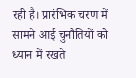रही है। प्रारंभिक चरण में सामने आई चुनौतियों को ध्यान में रखते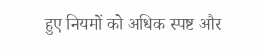हुए नियमों को अधिक स्पष्ट और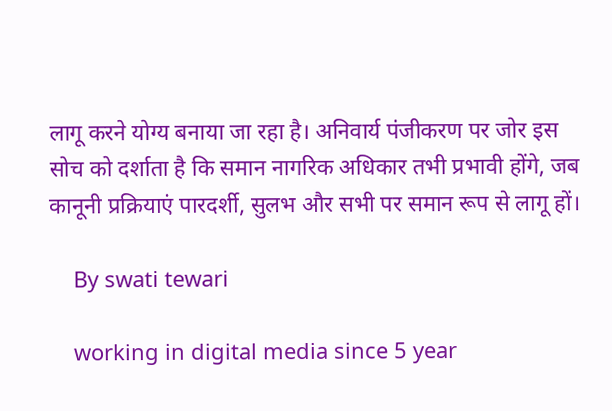लागू करने योग्य बनाया जा रहा है। अनिवार्य पंजीकरण पर जोर इस सोच को दर्शाता है कि समान नागरिक अधिकार तभी प्रभावी होंगे, जब कानूनी प्रक्रियाएं पारदर्शी, सुलभ और सभी पर समान रूप से लागू हों।

    By swati tewari

    working in digital media since 5 year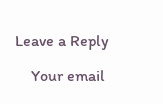Leave a Reply

    Your email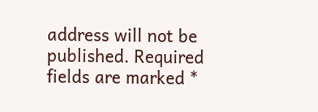address will not be published. Required fields are marked *